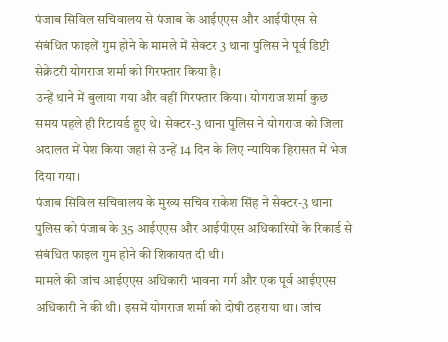पंजाब सिविल सचिवालय से पंजाब के आईएएस और आईपीएस से संबंधित फाइलें गुम होने के मामले में सेक्टर 3 थाना पुलिस ने पूर्व डिप्टी सेक्रेटरी योगराज शर्मा को गिरफ्तार किया है।
उन्हें थाने में बुलाया गया और वहीं गिरफ्तार किया। योगराज शर्मा कुछ समय पहले ही रिटायर्ड हुए थे। सेक्टर-3 थाना पुलिस ने योगराज को जिला अदालत में पेश किया जहां से उन्हें 14 दिन के लिए न्यायिक हिरासत में भेज दिया गया।
पंजाब सिविल सचिवालय के मुख्य सचिव राकेश सिंह ने सेक्टर-3 थाना पुलिस को पंजाब के 35 आईएएस और आईपीएस अधिकारियों के रिकार्ड से संबंधित फाइल गुम होने की शिकायत दी थी।
मामले की जांच आईएएस अधिकारी भावना गर्ग और एक पूर्व आईएएस अधिकारी ने की थी। इसमें योगराज शर्मा को दोषी ठहराया था। जांच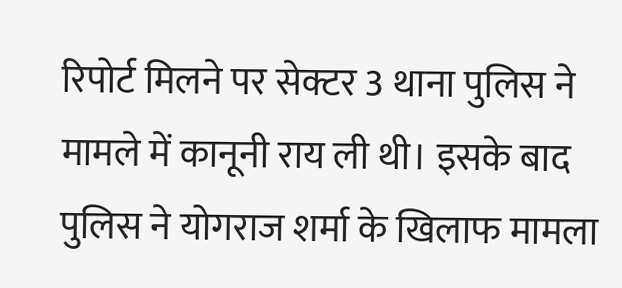रिपोर्ट मिलने पर सेक्टर 3 थाना पुलिस ने मामले में कानूनी राय ली थी। इसके बाद पुलिस ने योगराज शर्मा के खिलाफ मामला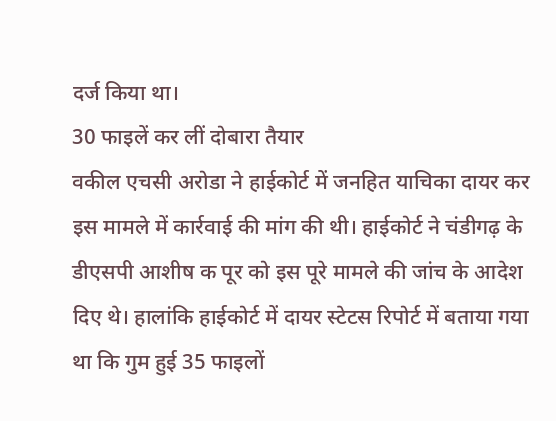दर्ज किया था।
30 फाइलें कर लीं दोबारा तैयार
वकील एचसी अरोडा ने हाईकोर्ट में जनहित याचिका दायर कर इस मामले में कार्रवाई की मांग की थी। हाईकोर्ट ने चंडीगढ़ के डीएसपी आशीष क पूर को इस पूरे मामले की जांच के आदेश दिए थे। हालांकि हाईकोर्ट में दायर स्टेटस रिपोर्ट में बताया गया था कि गुम हुई 35 फाइलों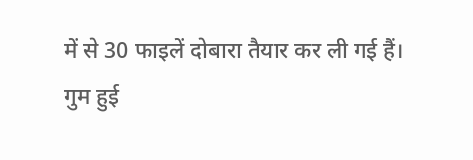में से 30 फाइलें दोबारा तैयार कर ली गई हैं।
गुम हुई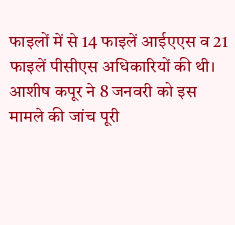फाइलों में से 14 फाइलें आईएएस व 21 फाइलें पीसीएस अधिकारियों की थी। आशीष कपूर ने 8 जनवरी को इस मामले की जांच पूरी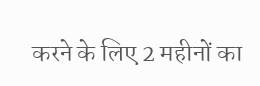करने के लिए 2 महीनों का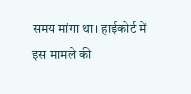समय मांगा था। हाईकोर्ट में इस मामले की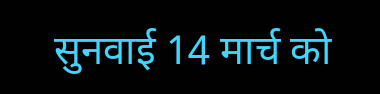सुनवाई 14 मार्च को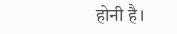होनी है।